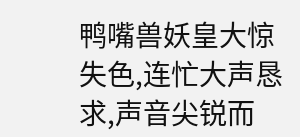鸭嘴兽妖皇大惊失色,连忙大声恳求,声音尖锐而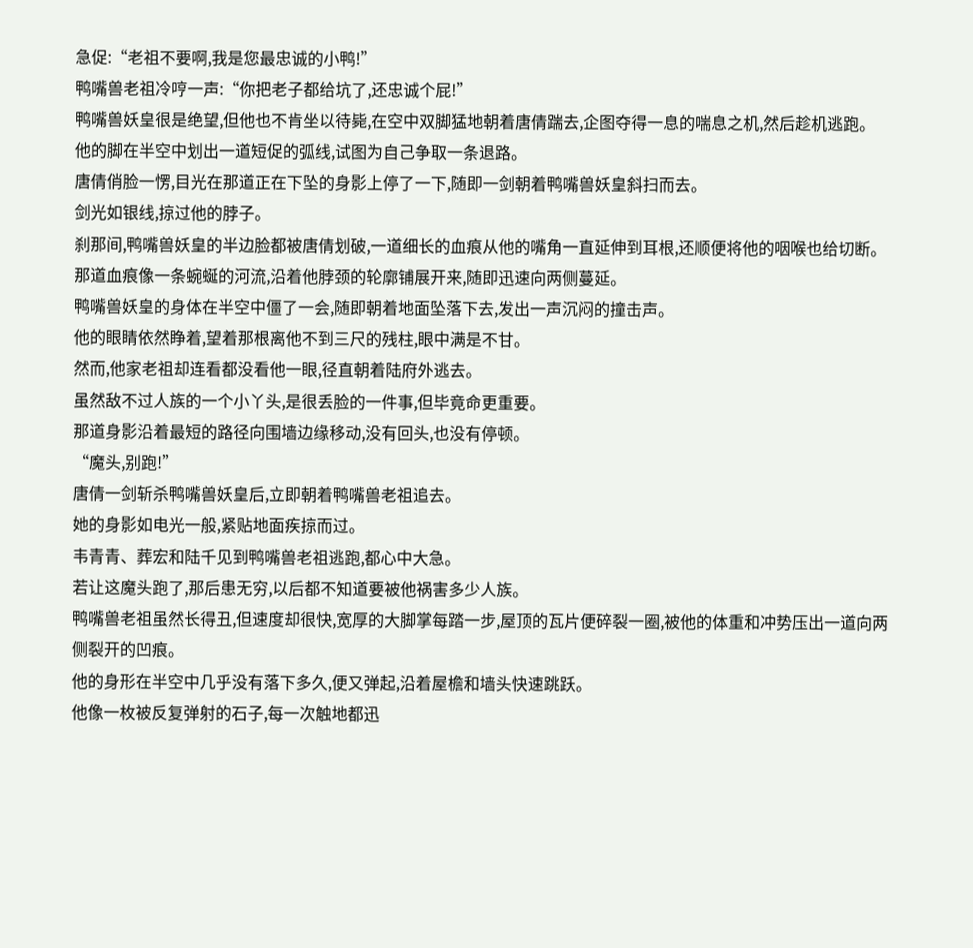急促:“老祖不要啊,我是您最忠诚的小鸭!”
鸭嘴兽老祖冷哼一声:“你把老子都给坑了,还忠诚个屁!”
鸭嘴兽妖皇很是绝望,但他也不肯坐以待毙,在空中双脚猛地朝着唐倩踹去,企图夺得一息的喘息之机,然后趁机逃跑。
他的脚在半空中划出一道短促的弧线,试图为自己争取一条退路。
唐倩俏脸一愣,目光在那道正在下坠的身影上停了一下,随即一剑朝着鸭嘴兽妖皇斜扫而去。
剑光如银线,掠过他的脖子。
刹那间,鸭嘴兽妖皇的半边脸都被唐倩划破,一道细长的血痕从他的嘴角一直延伸到耳根,还顺便将他的咽喉也给切断。
那道血痕像一条蜿蜒的河流,沿着他脖颈的轮廓铺展开来,随即迅速向两侧蔓延。
鸭嘴兽妖皇的身体在半空中僵了一会,随即朝着地面坠落下去,发出一声沉闷的撞击声。
他的眼睛依然睁着,望着那根离他不到三尺的残柱,眼中满是不甘。
然而,他家老祖却连看都没看他一眼,径直朝着陆府外逃去。
虽然敌不过人族的一个小丫头,是很丢脸的一件事,但毕竟命更重要。
那道身影沿着最短的路径向围墙边缘移动,没有回头,也没有停顿。
“魔头,别跑!”
唐倩一剑斩杀鸭嘴兽妖皇后,立即朝着鸭嘴兽老祖追去。
她的身影如电光一般,紧贴地面疾掠而过。
韦青青、葬宏和陆千见到鸭嘴兽老祖逃跑,都心中大急。
若让这魔头跑了,那后患无穷,以后都不知道要被他祸害多少人族。
鸭嘴兽老祖虽然长得丑,但速度却很快,宽厚的大脚掌每踏一步,屋顶的瓦片便碎裂一圈,被他的体重和冲势压出一道向两侧裂开的凹痕。
他的身形在半空中几乎没有落下多久,便又弹起,沿着屋檐和墙头快速跳跃。
他像一枚被反复弹射的石子,每一次触地都迅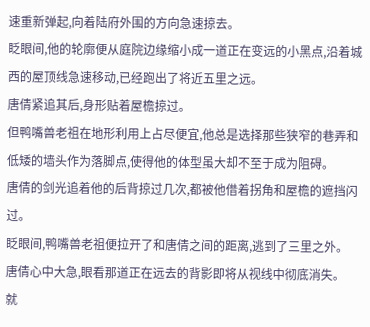速重新弹起,向着陆府外围的方向急速掠去。
眨眼间,他的轮廓便从庭院边缘缩小成一道正在变远的小黑点,沿着城西的屋顶线急速移动,已经跑出了将近五里之远。
唐倩紧追其后,身形贴着屋檐掠过。
但鸭嘴兽老祖在地形利用上占尽便宜,他总是选择那些狭窄的巷弄和低矮的墙头作为落脚点,使得他的体型虽大却不至于成为阻碍。
唐倩的剑光追着他的后背掠过几次,都被他借着拐角和屋檐的遮挡闪过。
眨眼间,鸭嘴兽老祖便拉开了和唐倩之间的距离,逃到了三里之外。
唐倩心中大急,眼看那道正在远去的背影即将从视线中彻底消失。
就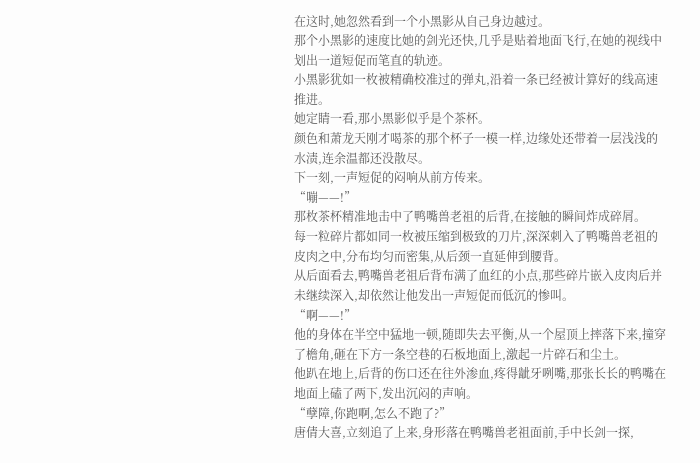在这时,她忽然看到一个小黑影从自己身边越过。
那个小黑影的速度比她的剑光还快,几乎是贴着地面飞行,在她的视线中划出一道短促而笔直的轨迹。
小黑影犹如一枚被精确校准过的弹丸,沿着一条已经被计算好的线高速推进。
她定睛一看,那小黑影似乎是个茶杯。
颜色和萧龙天刚才喝茶的那个杯子一模一样,边缘处还带着一层浅浅的水渍,连余温都还没散尽。
下一刻,一声短促的闷响从前方传来。
“嘣——!”
那枚茶杯精准地击中了鸭嘴兽老祖的后背,在接触的瞬间炸成碎屑。
每一粒碎片都如同一枚被压缩到极致的刀片,深深刺入了鸭嘴兽老祖的皮肉之中,分布均匀而密集,从后颈一直延伸到腰背。
从后面看去,鸭嘴兽老祖后背布满了血红的小点,那些碎片嵌入皮肉后并未继续深入,却依然让他发出一声短促而低沉的惨叫。
“啊——!”
他的身体在半空中猛地一顿,随即失去平衡,从一个屋顶上摔落下来,撞穿了檐角,砸在下方一条空巷的石板地面上,激起一片碎石和尘土。
他趴在地上,后背的伤口还在往外渗血,疼得龇牙咧嘴,那张长长的鸭嘴在地面上磕了两下,发出沉闷的声响。
“孽障,你跑啊,怎么不跑了?”
唐倩大喜,立刻追了上来,身形落在鸭嘴兽老祖面前,手中长剑一探,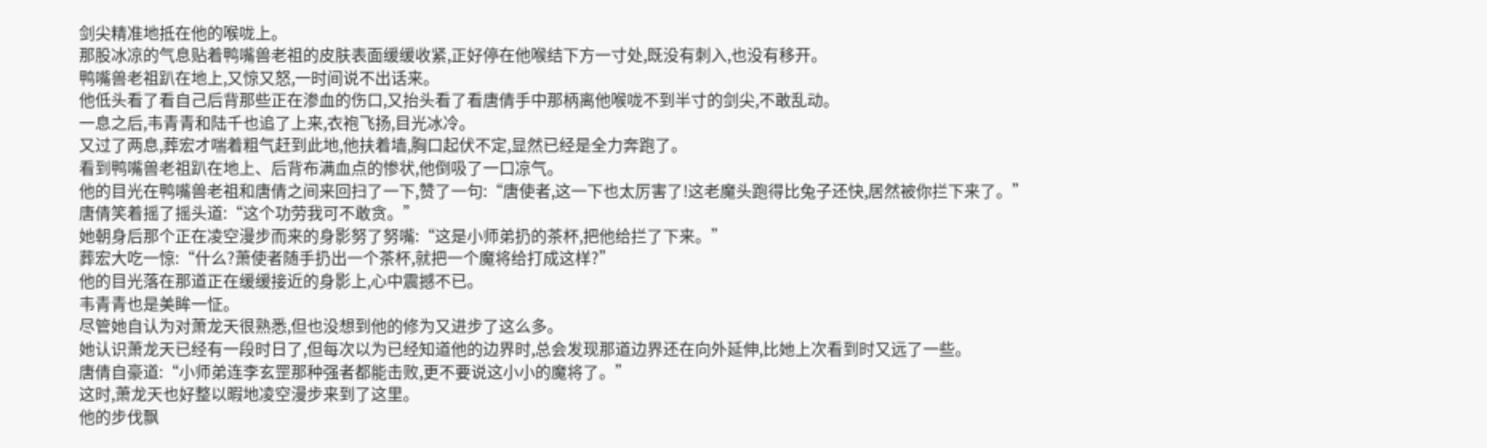剑尖精准地抵在他的喉咙上。
那股冰凉的气息贴着鸭嘴兽老祖的皮肤表面缓缓收紧,正好停在他喉结下方一寸处,既没有刺入,也没有移开。
鸭嘴兽老祖趴在地上,又惊又怒,一时间说不出话来。
他低头看了看自己后背那些正在渗血的伤口,又抬头看了看唐倩手中那柄离他喉咙不到半寸的剑尖,不敢乱动。
一息之后,韦青青和陆千也追了上来,衣袍飞扬,目光冰冷。
又过了两息,葬宏才喘着粗气赶到此地,他扶着墙,胸口起伏不定,显然已经是全力奔跑了。
看到鸭嘴兽老祖趴在地上、后背布满血点的惨状,他倒吸了一口凉气。
他的目光在鸭嘴兽老祖和唐倩之间来回扫了一下,赞了一句:“唐使者,这一下也太厉害了!这老魔头跑得比兔子还快,居然被你拦下来了。”
唐倩笑着摇了摇头道:“这个功劳我可不敢贪。”
她朝身后那个正在凌空漫步而来的身影努了努嘴:“这是小师弟扔的茶杯,把他给拦了下来。”
葬宏大吃一惊:“什么?萧使者随手扔出一个茶杯,就把一个魔将给打成这样?”
他的目光落在那道正在缓缓接近的身影上,心中震撼不已。
韦青青也是美眸一怔。
尽管她自认为对萧龙天很熟悉,但也没想到他的修为又进步了这么多。
她认识萧龙天已经有一段时日了,但每次以为已经知道他的边界时,总会发现那道边界还在向外延伸,比她上次看到时又远了一些。
唐倩自豪道:“小师弟连李玄罡那种强者都能击败,更不要说这小小的魔将了。”
这时,萧龙天也好整以暇地凌空漫步来到了这里。
他的步伐飘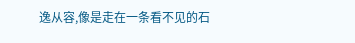逸从容,像是走在一条看不见的石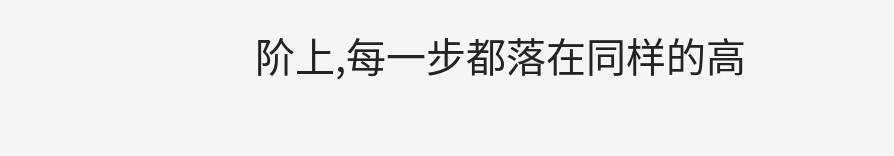阶上,每一步都落在同样的高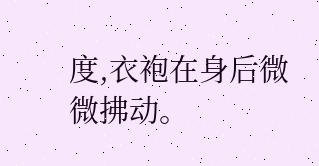度,衣袍在身后微微拂动。